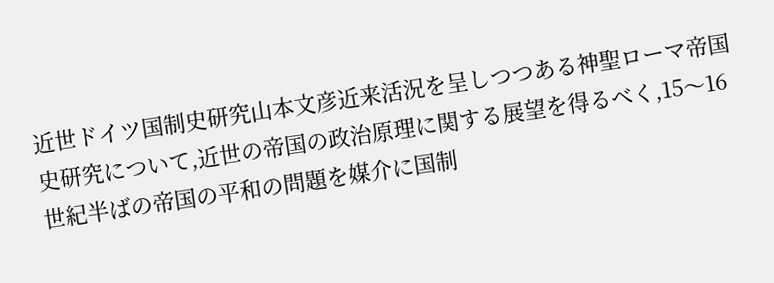近世ドイツ国制史研究山本文彦近来活況を呈しつつある神聖ローマ帝国史研究について,近世の帝国の政治原理に関する展望を得るべく,15〜16世紀半ばの帝国の平和の問題を媒介に国制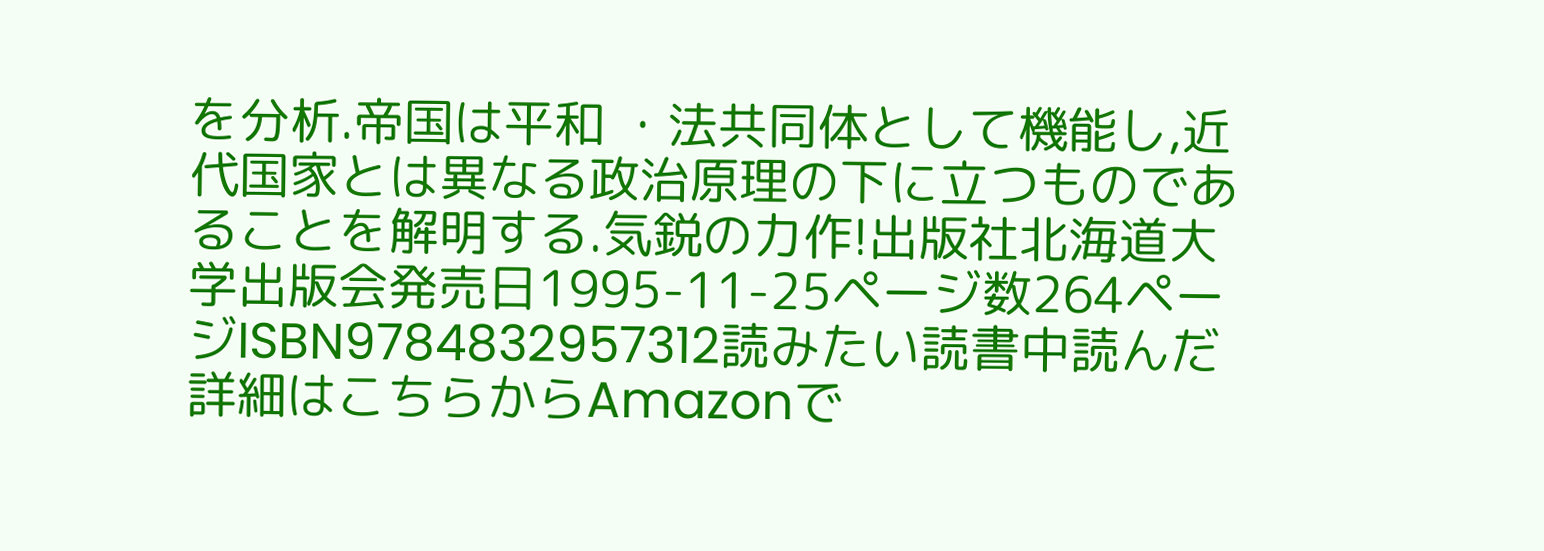を分析.帝国は平和 ・法共同体として機能し,近代国家とは異なる政治原理の下に立つものであることを解明する.気鋭の力作!出版社北海道大学出版会発売日1995-11-25ページ数264ページISBN9784832957312読みたい読書中読んだ詳細はこちらからAmazonで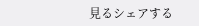見るシェアする